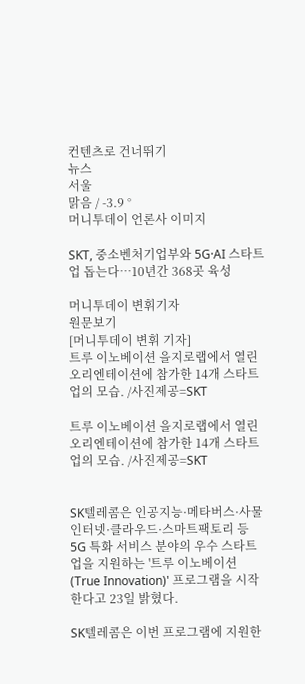컨텐츠로 건너뛰기
뉴스
서울
맑음 / -3.9 °
머니투데이 언론사 이미지

SKT, 중소벤처기업부와 5G·AI 스타트업 돕는다…10년간 368곳 육성

머니투데이 변휘기자
원문보기
[머니투데이 변휘 기자]
트루 이노베이션 을지로랩에서 열린 오리엔테이션에 참가한 14개 스타트업의 모습. /사진제공=SKT

트루 이노베이션 을지로랩에서 열린 오리엔테이션에 참가한 14개 스타트업의 모습. /사진제공=SKT


SK텔레콤은 인공지능·메타버스·사물인터넷·클라우드·스마트팩토리 등 5G 특화 서비스 분야의 우수 스타트업을 지원하는 '트루 이노베이션(True Innovation)' 프로그램을 시작한다고 23일 밝혔다.

SK텔레콤은 이번 프로그램에 지원한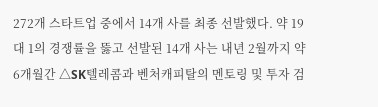272개 스타트업 중에서 14개 사를 최종 선발했다. 약 19대 1의 경쟁률을 뚫고 선발된 14개 사는 내년 2월까지 약 6개월간 △SK텔레콤과 벤처캐피탈의 멘토링 및 투자 검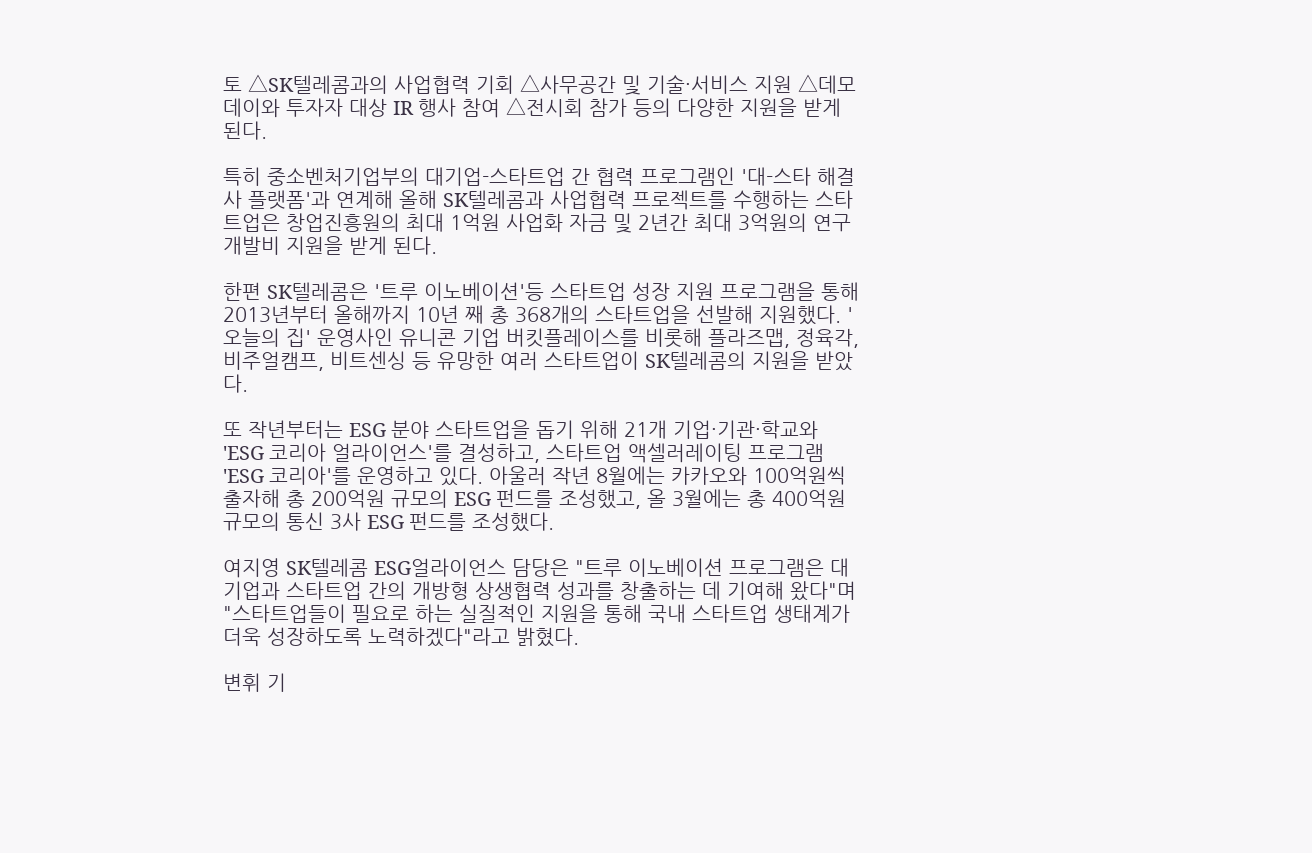토 △SK텔레콤과의 사업협력 기회 △사무공간 및 기술·서비스 지원 △데모데이와 투자자 대상 IR 행사 참여 △전시회 참가 등의 다양한 지원을 받게 된다.

특히 중소벤처기업부의 대기업-스타트업 간 협력 프로그램인 '대-스타 해결사 플랫폼'과 연계해 올해 SK텔레콤과 사업협력 프로젝트를 수행하는 스타트업은 창업진흥원의 최대 1억원 사업화 자금 및 2년간 최대 3억원의 연구개발비 지원을 받게 된다.

한편 SK텔레콤은 '트루 이노베이션'등 스타트업 성장 지원 프로그램을 통해 2013년부터 올해까지 10년 째 총 368개의 스타트업을 선발해 지원했다. '오늘의 집' 운영사인 유니콘 기업 버킷플레이스를 비롯해 플라즈맵, 정육각, 비주얼캠프, 비트센싱 등 유망한 여러 스타트업이 SK텔레콤의 지원을 받았다.

또 작년부터는 ESG 분야 스타트업을 돕기 위해 21개 기업·기관·학교와 'ESG 코리아 얼라이언스'를 결성하고, 스타트업 액셀러레이팅 프로그램 'ESG 코리아'를 운영하고 있다. 아울러 작년 8월에는 카카오와 100억원씩 출자해 총 200억원 규모의 ESG 펀드를 조성했고, 올 3월에는 총 400억원 규모의 통신 3사 ESG 펀드를 조성했다.

여지영 SK텔레콤 ESG얼라이언스 담당은 "트루 이노베이션 프로그램은 대기업과 스타트업 간의 개방형 상생협력 성과를 창출하는 데 기여해 왔다"며 "스타트업들이 필요로 하는 실질적인 지원을 통해 국내 스타트업 생태계가 더욱 성장하도록 노력하겠다"라고 밝혔다.

변휘 기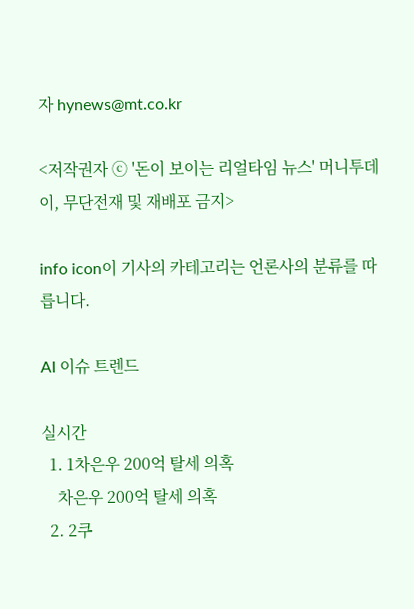자 hynews@mt.co.kr

<저작권자 ⓒ '돈이 보이는 리얼타임 뉴스' 머니투데이, 무단전재 및 재배포 금지>

info icon이 기사의 카테고리는 언론사의 분류를 따릅니다.

AI 이슈 트렌드

실시간
  1. 1차은우 200억 탈세 의혹
    차은우 200억 탈세 의혹
  2. 2쿠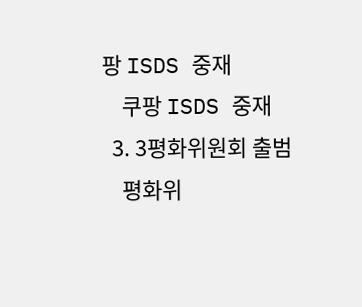팡 ISDS 중재
    쿠팡 ISDS 중재
  3. 3평화위원회 출범
    평화위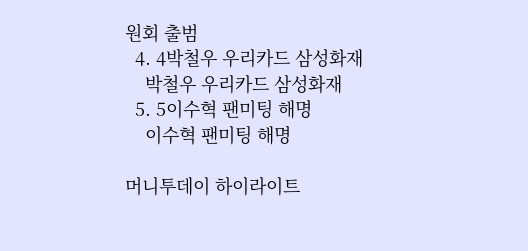원회 출범
  4. 4박철우 우리카드 삼성화재
    박철우 우리카드 삼성화재
  5. 5이수혁 팬미팅 해명
    이수혁 팬미팅 해명

머니투데이 하이라이트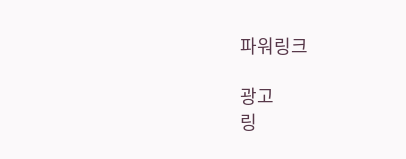파워링크

광고
링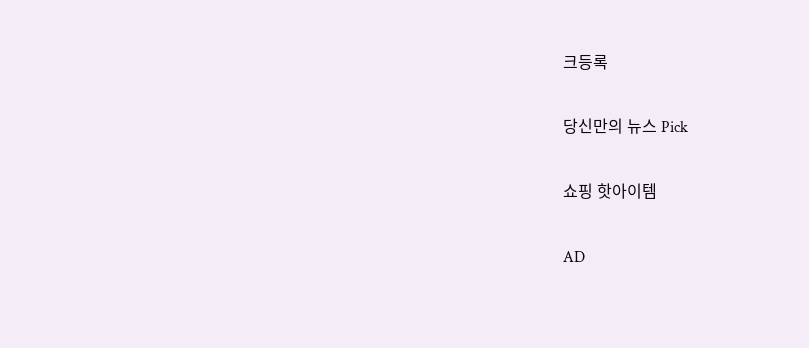크등록

당신만의 뉴스 Pick

쇼핑 핫아이템

AD